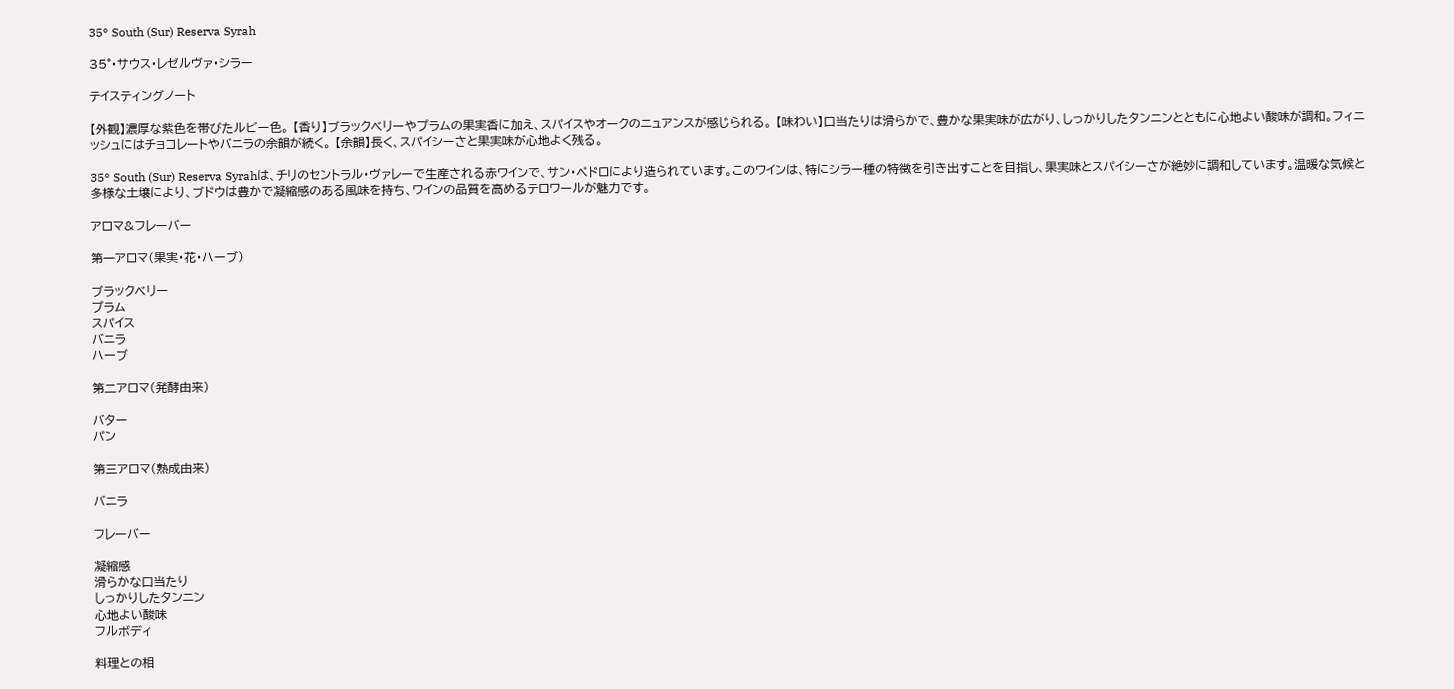35° South (Sur) Reserva Syrah

35°・サウス・レゼルヴァ・シラー

テイスティングノート

【外観】濃厚な紫色を帯びたルビー色。 【香り】ブラックベリーやプラムの果実香に加え、スパイスやオークのニュアンスが感じられる。 【味わい】口当たりは滑らかで、豊かな果実味が広がり、しっかりしたタンニンとともに心地よい酸味が調和。フィニッシュにはチョコレートやバニラの余韻が続く。 【余韻】長く、スパイシーさと果実味が心地よく残る。

35° South (Sur) Reserva Syrahは、チリのセントラル・ヴァレーで生産される赤ワインで、サン・ペドロにより造られています。このワインは、特にシラー種の特徴を引き出すことを目指し、果実味とスパイシーさが絶妙に調和しています。温暖な気候と多様な土壌により、ブドウは豊かで凝縮感のある風味を持ち、ワインの品質を高めるテロワールが魅力です。

アロマ&フレーバー

第一アロマ(果実・花・ハーブ)

ブラックベリー
プラム
スパイス
バニラ
ハーブ

第二アロマ(発酵由来)

バター
パン

第三アロマ(熟成由来)

バニラ

フレーバー

凝縮感
滑らかな口当たり
しっかりしたタンニン
心地よい酸味
フルボディ

料理との相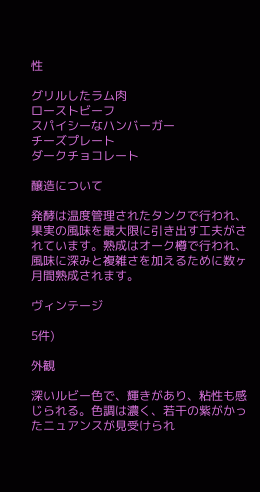性

グリルしたラム肉
ローストビーフ
スパイシーなハンバーガー
チーズプレート
ダークチョコレート

醸造について

発酵は温度管理されたタンクで行われ、果実の風味を最大限に引き出す工夫がされています。熟成はオーク樽で行われ、風味に深みと複雑さを加えるために数ヶ月間熟成されます。

ヴィンテージ

5件)

外観

深いルビー色で、輝きがあり、粘性も感じられる。色調は濃く、若干の紫がかったニュアンスが見受けられ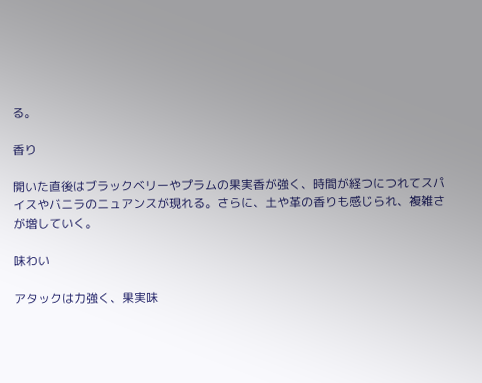る。

香り

開いた直後はブラックベリーやプラムの果実香が強く、時間が経つにつれてスパイスやバニラのニュアンスが現れる。さらに、土や革の香りも感じられ、複雑さが増していく。

味わい

アタックは力強く、果実味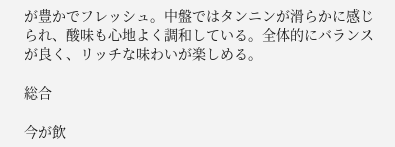が豊かでフレッシュ。中盤ではタンニンが滑らかに感じられ、酸味も心地よく調和している。全体的にバランスが良く、リッチな味わいが楽しめる。

総合

今が飲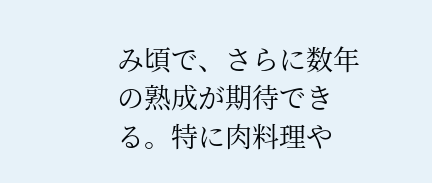み頃で、さらに数年の熟成が期待できる。特に肉料理や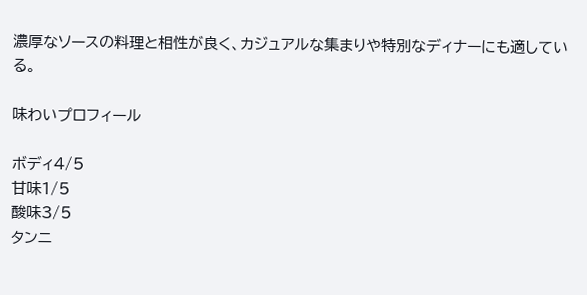濃厚なソースの料理と相性が良く、カジュアルな集まりや特別なディナーにも適している。

味わいプロフィール

ボディ4/5
甘味1/5
酸味3/5
タンニ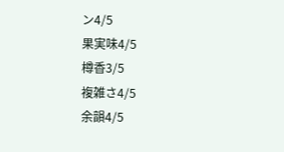ン4/5
果実味4/5
樽香3/5
複雑さ4/5
余韻4/5